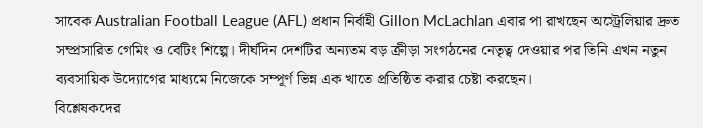সাবেক Australian Football League (AFL) প্রধান নির্বাহী Gillon McLachlan এবার পা রাখছেন অস্ট্রেলিয়ার দ্রুত সম্প্রসারিত গেমিং ও বেটিং শিল্পে। দীর্ঘদিন দেশটির অন্যতম বড় ক্রীড়া সংগঠনের নেতৃত্ব দেওয়ার পর তিনি এখন নতুন ব্যবসায়িক উদ্যোগের মাধ্যমে নিজেকে সম্পূর্ণ ভিন্ন এক খাতে প্রতিষ্ঠিত করার চেষ্টা করছেন।
বিশ্লেষকদের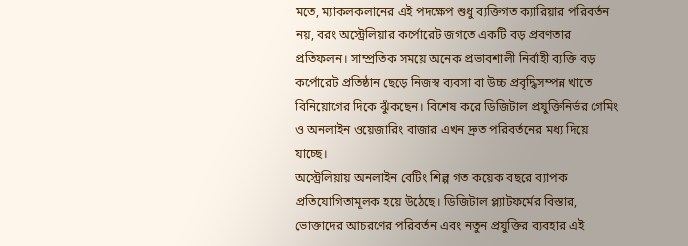মতে, ম্যাকলকলানের এই পদক্ষেপ শুধু ব্যক্তিগত ক্যারিয়ার পরিবর্তন নয়, বরং অস্ট্রেলিয়ার কর্পোরেট জগতে একটি বড় প্রবণতার প্রতিফলন। সাম্প্রতিক সময়ে অনেক প্রভাবশালী নির্বাহী ব্যক্তি বড় কর্পোরেট প্রতিষ্ঠান ছেড়ে নিজস্ব ব্যবসা বা উচ্চ প্রবৃদ্ধিসম্পন্ন খাতে বিনিয়োগের দিকে ঝুঁকছেন। বিশেষ করে ডিজিটাল প্রযুক্তিনির্ভর গেমিং ও অনলাইন ওয়েজারিং বাজার এখন দ্রুত পরিবর্তনের মধ্য দিয়ে যাচ্ছে।
অস্ট্রেলিয়ায় অনলাইন বেটিং শিল্প গত কয়েক বছরে ব্যাপক প্রতিযোগিতামূলক হয়ে উঠেছে। ডিজিটাল প্ল্যাটফর্মের বিস্তার, ভোক্তাদের আচরণের পরিবর্তন এবং নতুন প্রযুক্তির ব্যবহার এই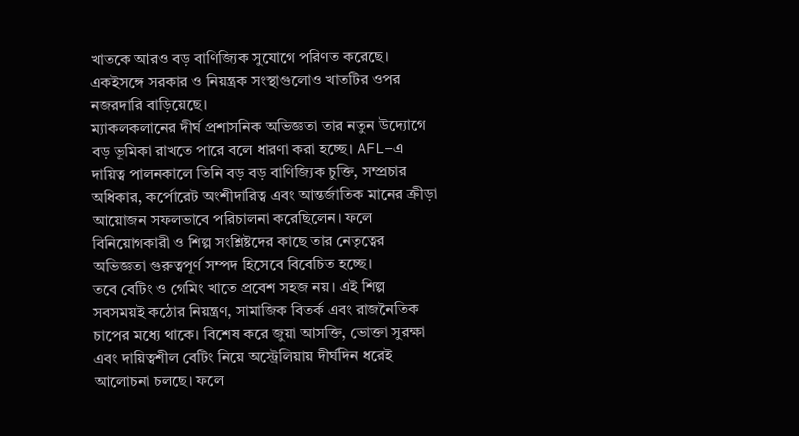খাতকে আরও বড় বাণিজ্যিক সুযোগে পরিণত করেছে। একইসঙ্গে সরকার ও নিয়ন্ত্রক সংস্থাগুলোও খাতটির ওপর নজরদারি বাড়িয়েছে।
ম্যাকলকলানের দীর্ঘ প্রশাসনিক অভিজ্ঞতা তার নতুন উদ্যোগে বড় ভূমিকা রাখতে পারে বলে ধারণা করা হচ্ছে। AFL–এ দায়িত্ব পালনকালে তিনি বড় বড় বাণিজ্যিক চুক্তি, সম্প্রচার অধিকার, কর্পোরেট অংশীদারিত্ব এবং আন্তর্জাতিক মানের ক্রীড়া আয়োজন সফলভাবে পরিচালনা করেছিলেন। ফলে বিনিয়োগকারী ও শিল্প সংশ্লিষ্টদের কাছে তার নেতৃত্বের অভিজ্ঞতা গুরুত্বপূর্ণ সম্পদ হিসেবে বিবেচিত হচ্ছে।
তবে বেটিং ও গেমিং খাতে প্রবেশ সহজ নয়। এই শিল্প সবসময়ই কঠোর নিয়ন্ত্রণ, সামাজিক বিতর্ক এবং রাজনৈতিক চাপের মধ্যে থাকে। বিশেষ করে জুয়া আসক্তি, ভোক্তা সুরক্ষা এবং দায়িত্বশীল বেটিং নিয়ে অস্ট্রেলিয়ায় দীর্ঘদিন ধরেই আলোচনা চলছে। ফলে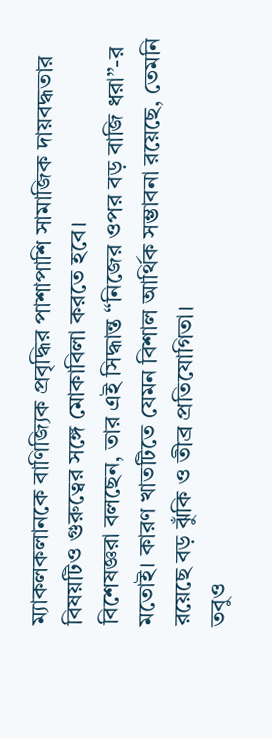ম্যাকলকলানকে বাণিজ্যিক প্রবৃদ্ধির পাশাপাশি সামাজিক দায়বদ্ধতার বিষয়টিও গুরুত্বের সঙ্গে মোকাবিলা করতে হবে।
বিশেষজ্ঞরা বলছেন, তার এই সিদ্ধান্ত “নিজের ওপর বড় বাজি ধরা”-র মতোই। কারণ খাতটিতে যেমন বিশাল আর্থিক সম্ভাবনা রয়েছে, তেমনি রয়েছে বড় ঝুঁকি ও তীব্র প্রতিযোগিতা।
তবুও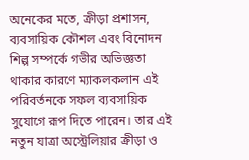অনেকের মতে, ক্রীড়া প্রশাসন, ব্যবসায়িক কৌশল এবং বিনোদন শিল্প সম্পর্কে গভীর অভিজ্ঞতা থাকার কারণে ম্যাকলকলান এই পরিবর্তনকে সফল ব্যবসায়িক সুযোগে রূপ দিতে পারেন। তার এই নতুন যাত্রা অস্ট্রেলিয়ার ক্রীড়া ও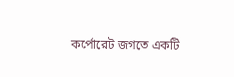কর্পোরেট জগতে একটি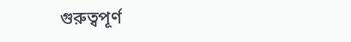গুরুত্বপূর্ণ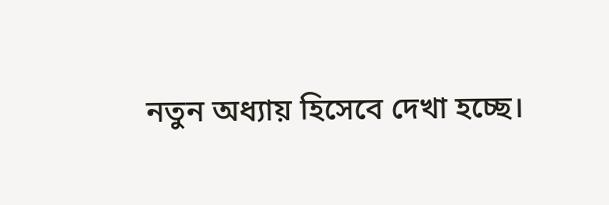নতুন অধ্যায় হিসেবে দেখা হচ্ছে।